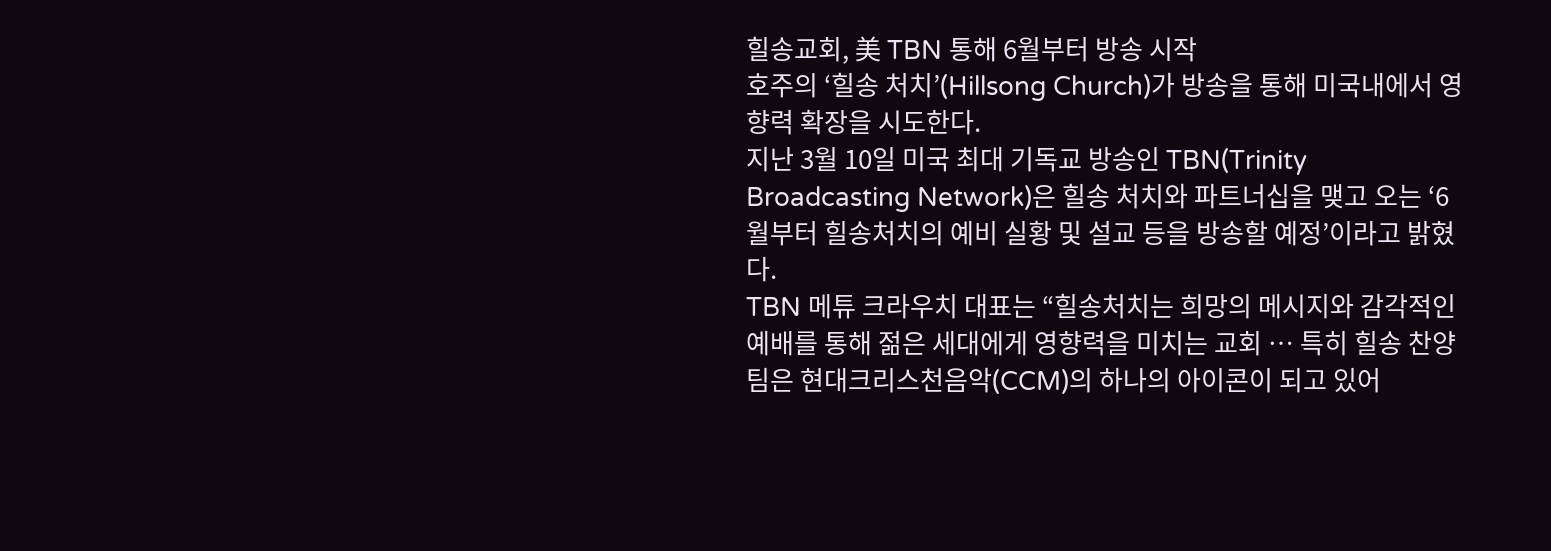힐송교회, 美 TBN 통해 6월부터 방송 시작
호주의 ‘힐송 처치’(Hillsong Church)가 방송을 통해 미국내에서 영향력 확장을 시도한다.
지난 3월 10일 미국 최대 기독교 방송인 TBN(Trinity Broadcasting Network)은 힐송 처치와 파트너십을 맺고 오는 ‘6월부터 힐송처치의 예비 실황 및 설교 등을 방송할 예정’이라고 밝혔다.
TBN 메튜 크라우치 대표는 “힐송처치는 희망의 메시지와 감각적인 예배를 통해 젊은 세대에게 영향력을 미치는 교회 … 특히 힐송 찬양팀은 현대크리스천음악(CCM)의 하나의 아이콘이 되고 있어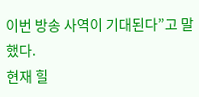이번 방송 사역이 기대된다”고 말했다.
현재 힐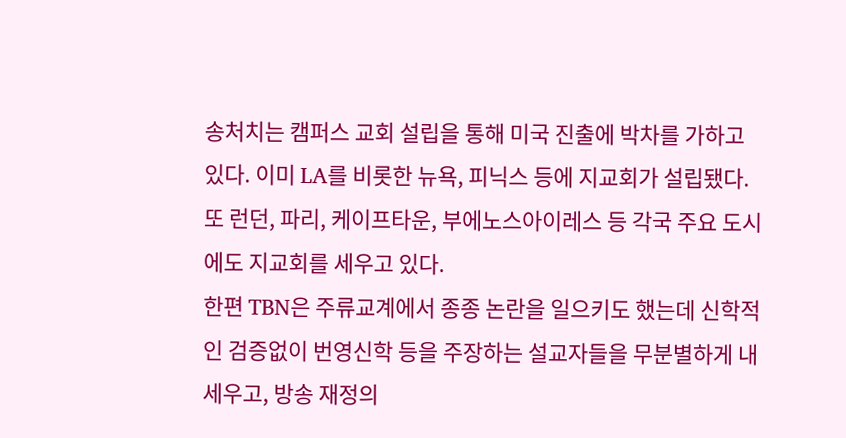송처치는 캠퍼스 교회 설립을 통해 미국 진출에 박차를 가하고 있다. 이미 LA를 비롯한 뉴욕, 피닉스 등에 지교회가 설립됐다. 또 런던, 파리, 케이프타운, 부에노스아이레스 등 각국 주요 도시에도 지교회를 세우고 있다.
한편 TBN은 주류교계에서 종종 논란을 일으키도 했는데 신학적인 검증없이 번영신학 등을 주장하는 설교자들을 무분별하게 내세우고, 방송 재정의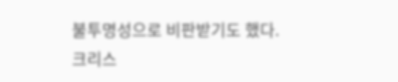불투명성으로 비판받기도 했다.
크리스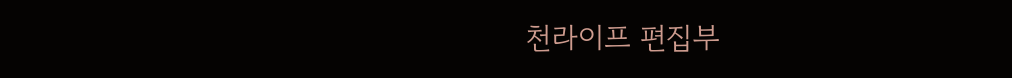천라이프 편집부